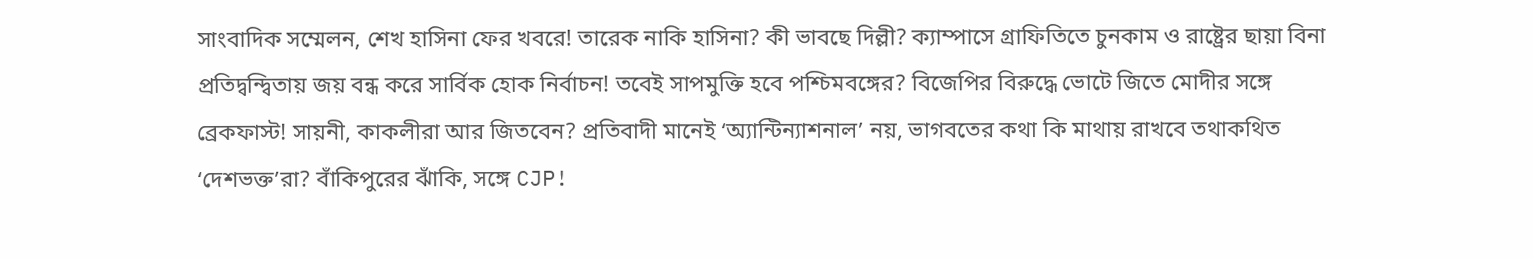সাংবাদিক সম্মেলন, শেখ হাসিনা ফের খবরে! তারেক নাকি হাসিনা? কী ভাবছে দিল্লী? ক্যাম্পাসে গ্রাফিতিতে চুনকাম ও রাষ্ট্রের ছায়া বিনা প্রতিদ্বন্দ্বিতায় জয় বন্ধ করে সার্বিক হোক নির্বাচন! তবেই সাপমুক্তি হবে পশ্চিমবঙ্গের? বিজেপির বিরুদ্ধে ভোটে জিতে মোদীর সঙ্গে ব্রেকফাস্ট! সায়নী, কাকলীরা আর জিতবেন? প্রতিবাদী মানেই ‘অ্যান্টিন্যাশনাল’ নয়, ভাগবতের কথা কি মাথায় রাখবে তথাকথিত ‘দেশভক্ত’রা? বাঁকিপুরের ঝাঁকি, সঙ্গে CJP!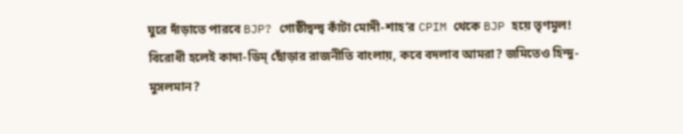ঘুরে দাঁড়াতে পারবে BJP? গোষ্ঠীদ্বন্দ্ব কাঁটা মোদী-শাহ’র CPIM থেকে BJP হয়ে তৃণমূল! বিরোধী হলেই কাদা-ডিম্ ছোঁড়ার রাজনীতি বাংলায়, কবে বদলাব আমরা? জমিতেও হিন্দু-মুসলমান?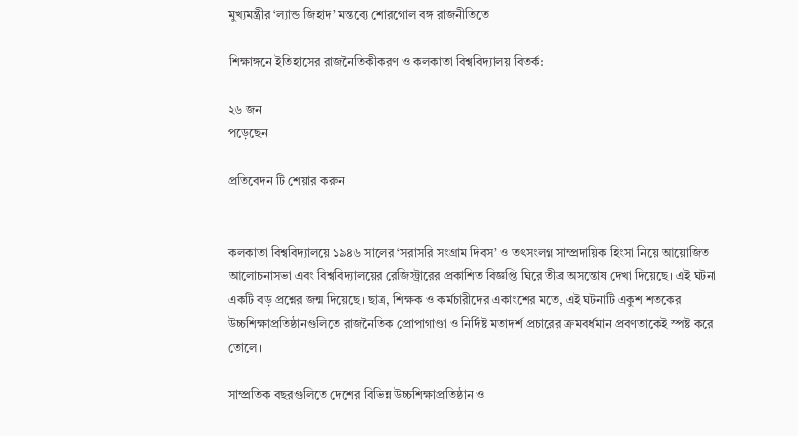মুখ্যমন্ত্রীর ‘ল্যান্ড জিহাদ’ মন্তব্যে শোরগোল বঙ্গ রাজনীতিতে

শিক্ষাঙ্গনে ইতিহাসের রাজনৈতিকীকরণ ও কলকাতা বিশ্ববিদ্যালয় বিতর্ক:

২৬ জন
পড়েছেন

প্রতিবেদন টি শেয়ার করুন


কলকাতা বিশ্ববিদ্যালয়ে ১৯৪৬ সালের ‘সরাসরি সংগ্রাম দিবস’ ও তৎসংলগ্ন সাম্প্রদায়িক হিংসা নিয়ে আয়োজিত আলোচনাসভা এবং বিশ্ববিদ্যালয়ের রেজিস্ট্রারের প্রকাশিত বিজ্ঞপ্তি ঘিরে তীব্র অসন্তোষ দেখা দিয়েছে। এই ঘটনা একটি বড় প্রশ্নের জন্ম দিয়েছে। ছাত্র, শিক্ষক ও কর্মচারীদের একাংশের মতে, এই ঘটনাটি একুশ শতকের উচ্চশিক্ষাপ্রতিষ্ঠানগুলিতে রাজনৈতিক প্রোপাগাণ্ডা ও নির্দিষ্ট মতাদর্শ প্রচারের ক্রমবর্ধমান প্রবণতাকেই স্পষ্ট করে তোলে।

সাম্প্রতিক বছরগুলিতে দেশের বিভিন্ন উচ্চশিক্ষাপ্রতিষ্ঠান ও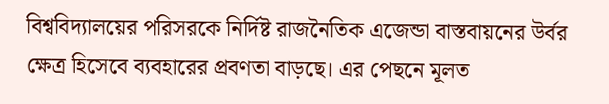বিশ্ববিদ্যালয়ের পরিসরকে নির্দিষ্ট রাজনৈতিক এজেন্ডা বাস্তবায়নের উর্বর ক্ষেত্র হিসেবে ব্যবহারের প্রবণতা বাড়ছে। এর পেছনে মূলত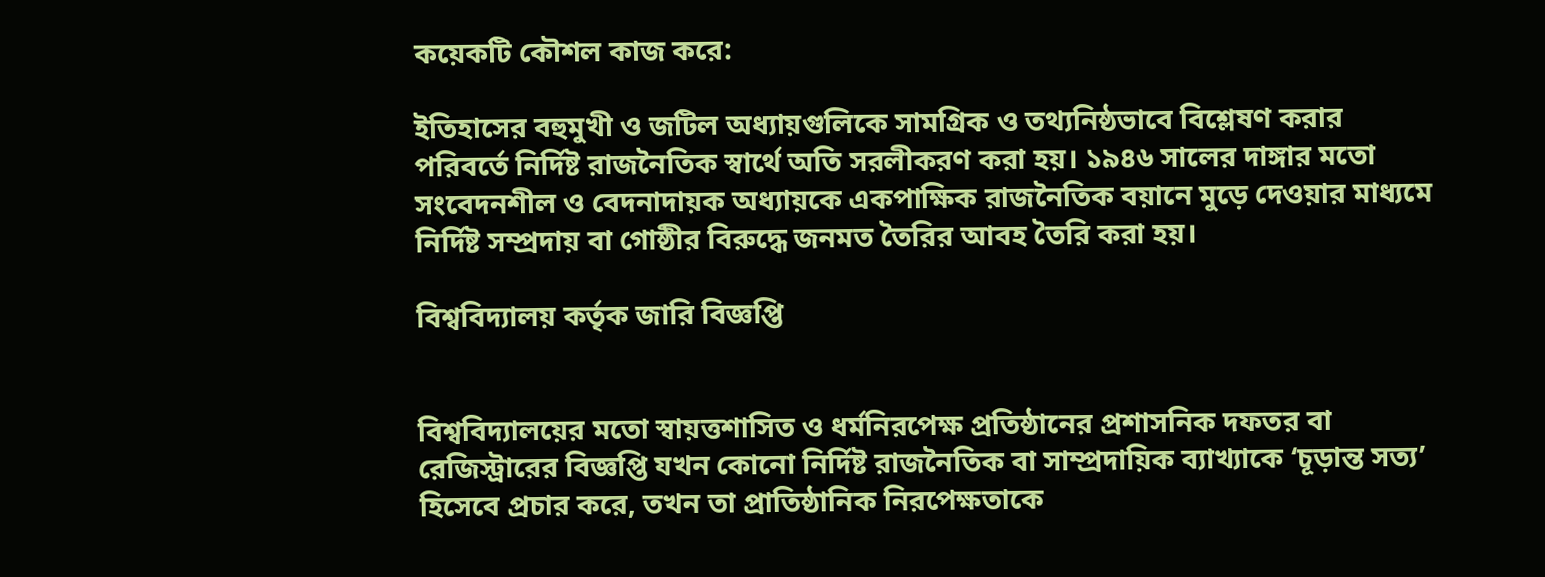কয়েকটি কৌশল কাজ করে:

ইতিহাসের বহুমুখী ও জটিল অধ্যায়গুলিকে সামগ্রিক ও তথ্যনিষ্ঠভাবে বিশ্লেষণ করার পরিবর্তে নির্দিষ্ট রাজনৈতিক স্বার্থে অতি সরলীকরণ করা হয়। ১৯৪৬ সালের দাঙ্গার মতো সংবেদনশীল ও বেদনাদায়ক অধ্যায়কে একপাক্ষিক রাজনৈতিক বয়ানে মুড়ে দেওয়ার মাধ্যমে নির্দিষ্ট সম্প্রদায় বা গোষ্ঠীর বিরুদ্ধে জনমত তৈরির আবহ তৈরি করা হয়।

বিশ্ববিদ্যালয় কর্তৃক জারি বিজ্ঞপ্তি


বিশ্ববিদ্যালয়ের মতো স্বায়ত্তশাসিত ও ধর্মনিরপেক্ষ প্রতিষ্ঠানের প্রশাসনিক দফতর বা রেজিস্ট্রারের বিজ্ঞপ্তি যখন কোনো নির্দিষ্ট রাজনৈতিক বা সাম্প্রদায়িক ব্যাখ্যাকে ‘চূড়ান্ত সত্য’ হিসেবে প্রচার করে, তখন তা প্রাতিষ্ঠানিক নিরপেক্ষতাকে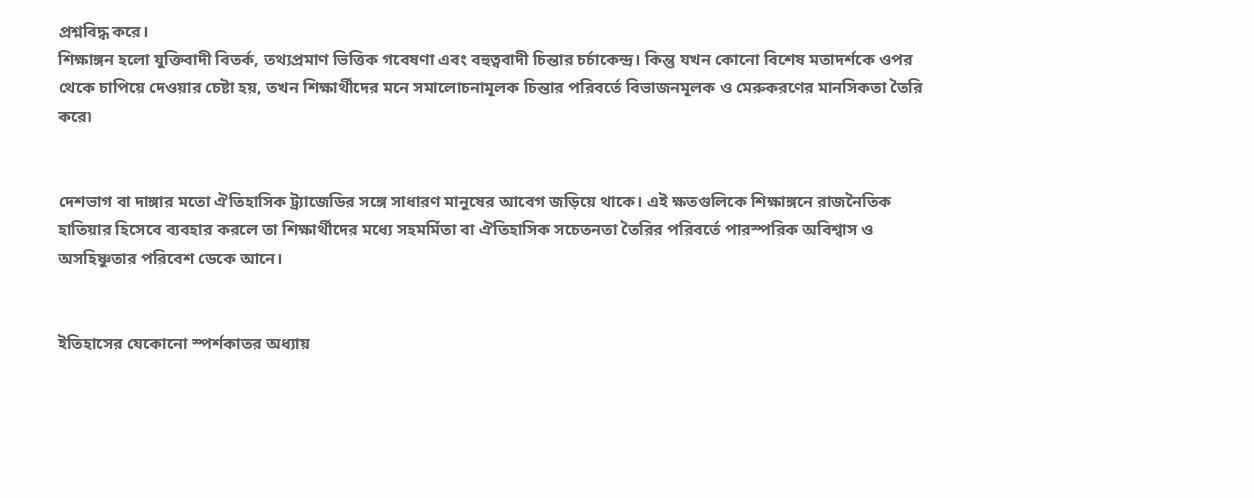প্রশ্নবিদ্ধ করে।
শিক্ষাঙ্গন হলো যুক্তিবাদী বিতর্ক, তথ্যপ্রমাণ ভিত্তিক গবেষণা এবং বহুত্ববাদী চিন্তার চর্চাকেন্দ্র। কিন্তু যখন কোনো বিশেষ মতাদর্শকে ওপর থেকে চাপিয়ে দেওয়ার চেষ্টা হয়, তখন শিক্ষার্থীদের মনে সমালোচনামূলক চিন্তার পরিবর্তে বিভাজনমূলক ও মেরুকরণের মানসিকতা তৈরি করে৷


দেশভাগ বা দাঙ্গার মতো ঐতিহাসিক ট্র্যাজেডির সঙ্গে সাধারণ মানুষের আবেগ জড়িয়ে থাকে। এই ক্ষতগুলিকে শিক্ষাঙ্গনে রাজনৈতিক হাতিয়ার হিসেবে ব্যবহার করলে তা শিক্ষার্থীদের মধ্যে সহমর্মিতা বা ঐতিহাসিক সচেতনতা তৈরির পরিবর্তে পারস্পরিক অবিশ্বাস ও অসহিষ্ণুতার পরিবেশ ডেকে আনে।


ইতিহাসের যেকোনো স্পর্শকাতর অধ্যায়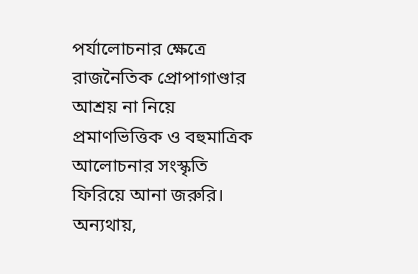পর্যালোচনার ক্ষেত্রে রাজনৈতিক প্রোপাগাণ্ডার আশ্রয় না নিয়ে প্রমাণভিত্তিক ও বহুমাত্রিক আলোচনার সংস্কৃতি ফিরিয়ে আনা জরুরি। অন্যথায়,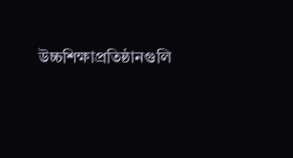উচ্চশিক্ষাপ্রতিষ্ঠানগুলি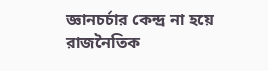জ্ঞানচর্চার কেন্দ্র না হয়ে রাজনৈতিক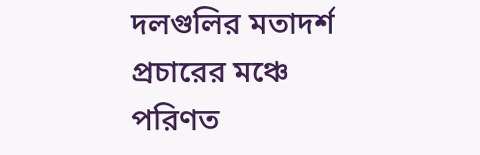দলগুলির মতাদর্শ প্রচারের মঞ্চে পরিণত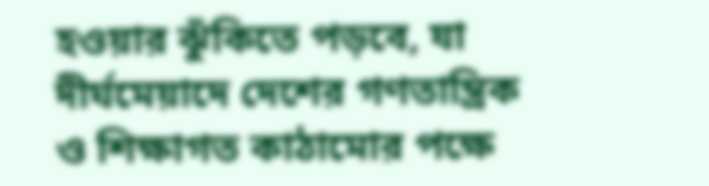হওয়ার ঝুঁকিতে পড়বে, যা দীর্ঘমেয়াদে দেশের গণতান্ত্রিক ও শিক্ষাগত কাঠামোর পক্ষে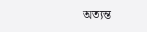অত্যন্ত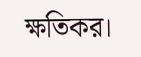ক্ষতিকর।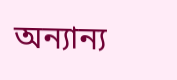অন্যান্য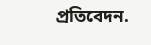প্রতিবেদন.